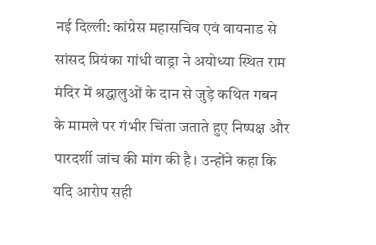नई दिल्ली: कांग्रेस महासचिव एवं वायनाड से सांसद प्रियंका गांधी वाड्रा ने अयोध्या स्थित राम मंदिर में श्रद्धालुओं के दान से जुड़े कथित गबन के मामले पर गंभीर चिंता जताते हुए निष्पक्ष और पारदर्शी जांच की मांग की है। उन्होंने कहा कि यदि आरोप सही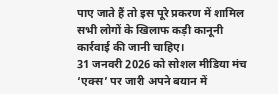पाए जाते हैं तो इस पूरे प्रकरण में शामिल सभी लोगों के खिलाफ कड़ी कानूनी कार्रवाई की जानी चाहिए।
31 जनवरी 2026 को सोशल मीडिया मंच ‘एक्स’ पर जारी अपने बयान में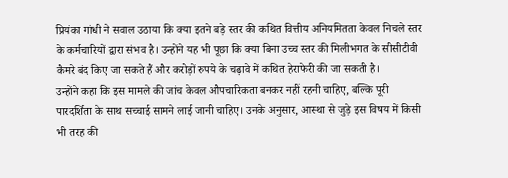प्रियंका गांधी ने सवाल उठाया कि क्या इतने बड़े स्तर की कथित वित्तीय अनियमितता केवल निचले स्तर के कर्मचारियों द्वारा संभव है। उन्होंने यह भी पूछा कि क्या बिना उच्च स्तर की मिलीभगत के सीसीटीवी कैमरे बंद किए जा सकते हैं और करोड़ों रुपये के चढ़ावे में कथित हेराफेरी की जा सकती है।
उन्होंने कहा कि इस मामले की जांच केवल औपचारिकता बनकर नहीं रहनी चाहिए, बल्कि पूरी पारदर्शिता के साथ सच्चाई सामने लाई जानी चाहिए। उनके अनुसार, आस्था से जुड़े इस विषय में किसी भी तरह की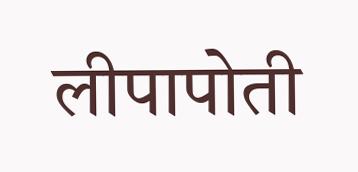लीपापोती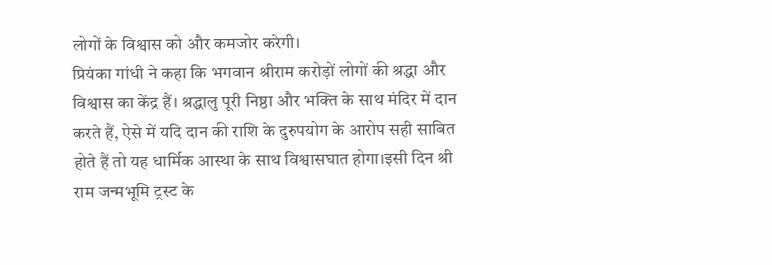लोगों के विश्वास को और कमजोर करेगी।
प्रियंका गांधी ने कहा कि भगवान श्रीराम करोड़ों लोगों की श्रद्धा और विश्वास का केंद्र हैं। श्रद्धालु पूरी निष्ठा और भक्ति के साथ मंदिर में दान करते हैं, ऐसे में यदि दान की राशि के दुरुपयोग के आरोप सही साबित होते हैं तो यह धार्मिक आस्था के साथ विश्वासघात होगा।इसी दिन श्री राम जन्मभूमि ट्रस्ट के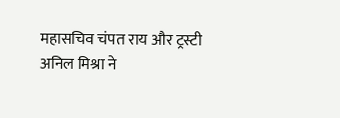महासचिव चंपत राय और ट्रस्टी अनिल मिश्रा ने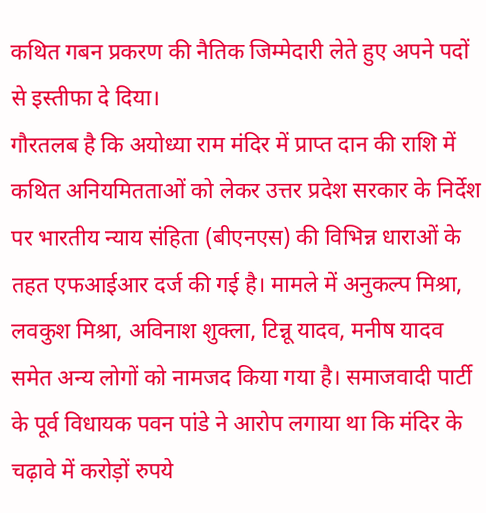कथित गबन प्रकरण की नैतिक जिम्मेदारी लेते हुए अपने पदों से इस्तीफा दे दिया।
गौरतलब है कि अयोध्या राम मंदिर में प्राप्त दान की राशि में कथित अनियमितताओं को लेकर उत्तर प्रदेश सरकार के निर्देश पर भारतीय न्याय संहिता (बीएनएस) की विभिन्न धाराओं के तहत एफआईआर दर्ज की गई है। मामले में अनुकल्प मिश्रा, लवकुश मिश्रा, अविनाश शुक्ला, टिन्नू यादव, मनीष यादव समेत अन्य लोगों को नामजद किया गया है। समाजवादी पार्टी के पूर्व विधायक पवन पांडे ने आरोप लगाया था कि मंदिर के चढ़ावे में करोड़ों रुपये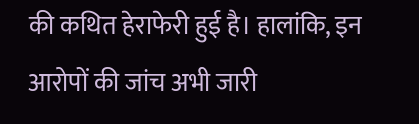की कथित हेराफेरी हुई है। हालांकि, इन आरोपों की जांच अभी जारी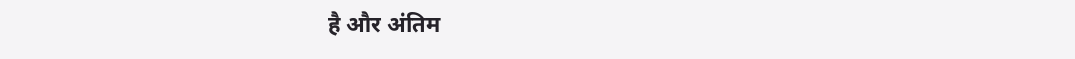है और अंतिम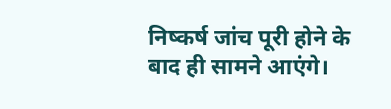निष्कर्ष जांच पूरी होने के बाद ही सामने आएंगे।